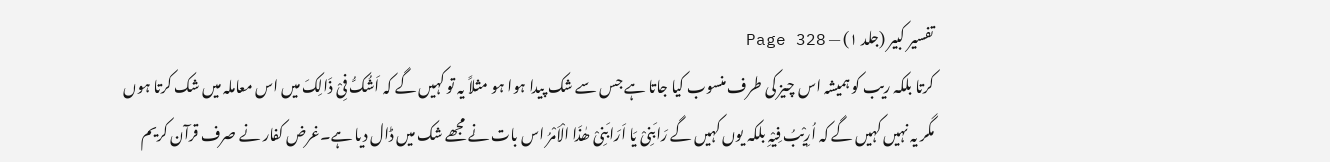تفسیر کبیر (جلد ۱) — Page 328
کرتا بلکہ ریب کو ہمیشہ اس چیز کی طرف منسوب کیا جاتا ہے جس سے شک پیدا ہوا ہو مثلاً یہ تو کہیں گے کہ اَشُکُّ فِیْ ذَالِکَ میں اس معاملہ میں شک کرتا ہوں مگر یہ نہیں کہیں گے کہ اُرِیْبُ فِیْہِ بلکہ یوں کہیں گے رَابَنِیْ یَا اَرَابَنِیْ ھٰذَا الْاَمْرُ اس بات نے مجھے شک میں ڈال دیا ہے۔غرض کفار نے صرف قرآن کریم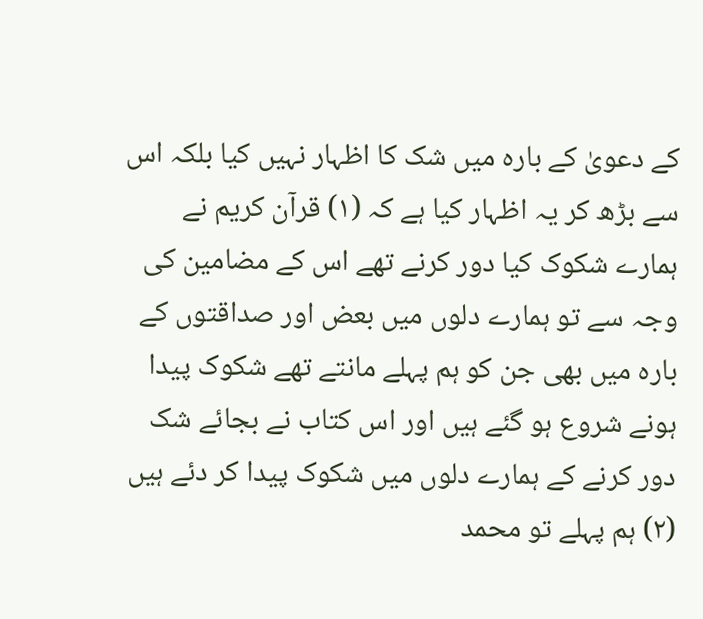کے دعویٰ کے بارہ میں شک کا اظہار نہیں کیا بلکہ اس سے بڑھ کر یہ اظہار کیا ہے کہ (۱) قرآن کریم نے ہمارے شکوک کیا دور کرنے تھے اس کے مضامین کی وجہ سے تو ہمارے دلوں میں بعض اور صداقتوں کے بارہ میں بھی جن کو ہم پہلے مانتے تھے شکوک پیدا ہونے شروع ہو گئے ہیں اور اس کتاب نے بجائے شک دور کرنے کے ہمارے دلوں میں شکوک پیدا کر دئے ہیں (۲) ہم پہلے تو محمد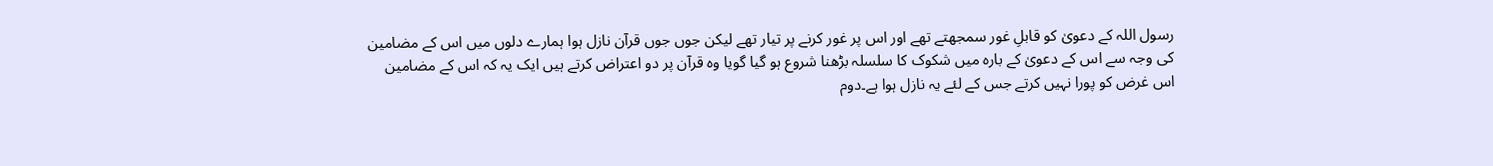رسول اللہ کے دعویٰ کو قابلِ غور سمجھتے تھے اور اس پر غور کرنے پر تیار تھے لیکن جوں جوں قرآن نازل ہوا ہمارے دلوں میں اس کے مضامین کی وجہ سے اس کے دعویٰ کے بارہ میں شکوک کا سلسلہ بڑھنا شروع ہو گیا گویا وہ قرآن پر دو اعتراض کرتے ہیں ایک یہ کہ اس کے مضامین اس غرض کو پورا نہیں کرتے جس کے لئے یہ نازل ہوا ہے۔دوم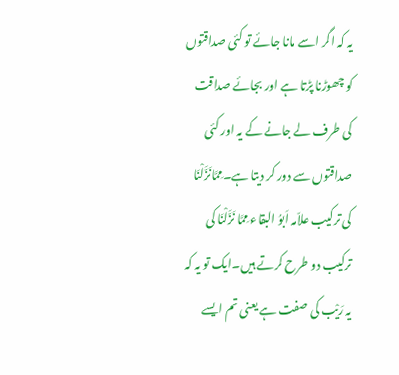یہ کہ اگر اسے مانا جائے تو کئی صداقتوں کو چھوڑنا پڑتا ہے اور بجائے صداقت کی طرف لے جانے کے یہ اور کئی صداقتوں سے دور کر دیتا ہے۔مِمَّانَزَّلْنَا کی ترکیب علاّمہ اَبوُ البقاء مِمَّا نَزَّلْنَا کی ترکیب دو طرح کرتے ہیں۔ایک تو یہ کہ یہ رَیْب کی صفت ہے یعنی تم ایسے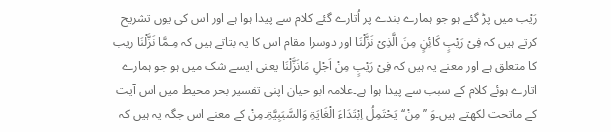رَیْب میں پڑ گئے ہو جو ہمارے بندے پر اُتارے گئے کلام سے پیدا ہوا ہے اور اس کی یوں تشریح کرتے ہیں کہ فِیْ رَیْبٍ کَائِنٍ مِنَ الَّذِیْ نَزَّلْنَا اور دوسرا مقام اس کا یہ بتاتے ہیں کہ مِـمَّا نَزَّلْنَا ریب کا متعلق ہے اور معنے یہ ہیں کہ فِیْ رَیْبٍ مِنْ اَجْلِ مَانَزَّلْنَا یعنی ایسے شک میں ہو جو ہمارے اتارے ہوئے کلام کے سبب سے پیدا ہوا ہے۔علامہ ابو حیان اپنی تفسیر بحر محیط میں اس آیت کے ماتحت لکھتے ہیں۔وَ ’’مِنْ‘‘ یَحْتَمِلُ اِبْتَدَاءَ الْغَایَۃِ وَالسَّبَبِیَّۃِ۔مِنْ کے معنے اس جگہ یہ ہیں کہ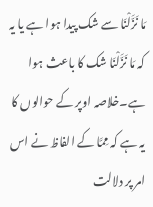مَا نَزَّلْنَا سے شک پیدا ہوا ہے یا یہ کہ مَا نَزَّلْنَا شک کا باعث ہوا ہے۔خلاصہ اوپر کے حوالوں کا یہ ہے کہ مِمَّا کے الفاظ نے اس امر پر دلالت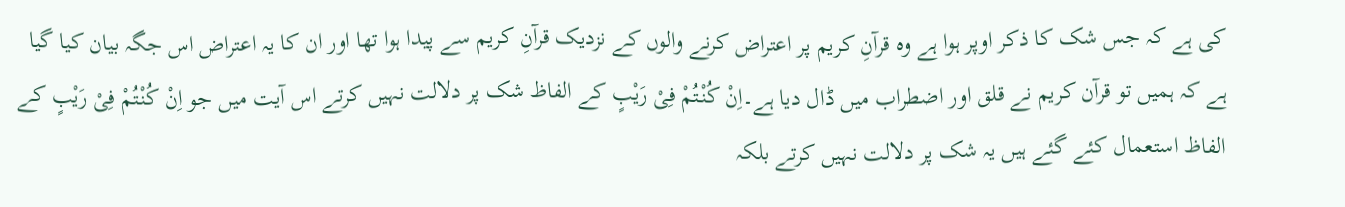کی ہے کہ جس شک کا ذکر اوپر ہوا ہے وہ قرآنِ کریم پر اعتراض کرنے والوں کے نزدیک قرآنِ کریم سے پیدا ہوا تھا اور ان کا یہ اعتراض اس جگہ بیان کیا گیا ہے کہ ہمیں تو قرآن کریم نے قلق اور اضطراب میں ڈال دیا ہے۔اِنْ کُنْتُمْ فِیْ رَیْبٍ کے الفاظ شک پر دلالت نہیں کرتے اس آیت میں جو اِنْ کُنْتُمْ فِیْ رَیْبٍ کے الفاظ استعمال کئے گئے ہیں یہ شک پر دلالت نہیں کرتے بلکہ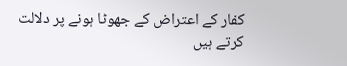کفار کے اعتراض کے جھوٹا ہونے پر دلالت کرتے ہیں